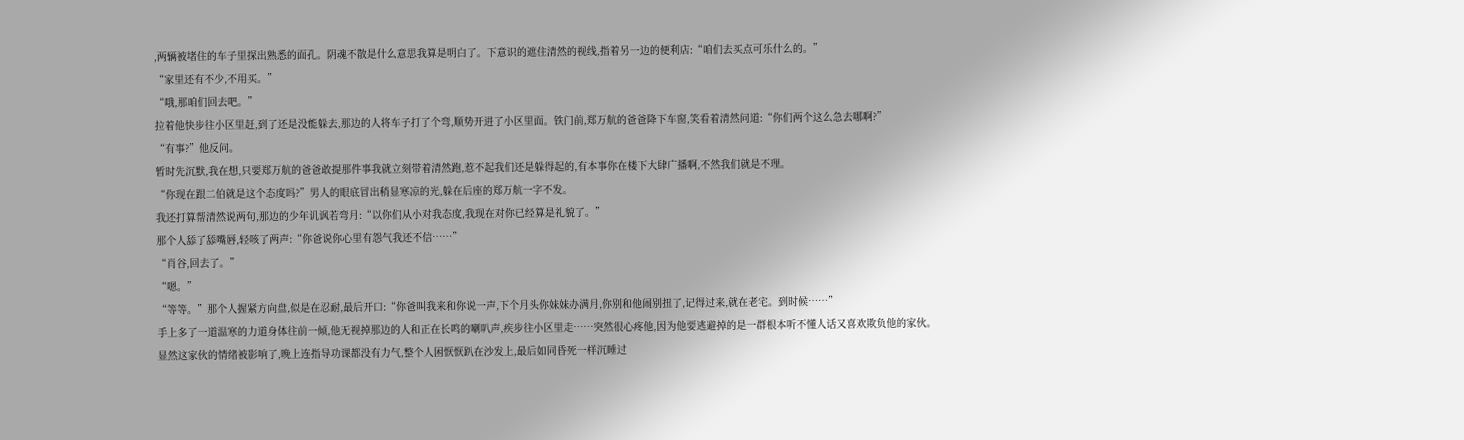,两辆被堵住的车子里探出熟悉的面孔。阴魂不散是什么意思我算是明白了。下意识的遮住清然的视线,指着另一边的便利店:“咱们去买点可乐什么的。”
“家里还有不少,不用买。”
“哦,那咱们回去吧。”
拉着他快步往小区里赶,到了还是没能躲去,那边的人将车子打了个弯,顺势开进了小区里面。铁门前,郑万航的爸爸降下车窗,笑看着清然问道:“你们两个这么急去哪啊?”
“有事?”他反问。
暂时先沉默,我在想,只要郑万航的爸爸敢提那件事我就立刻带着清然跑,惹不起我们还是躲得起的,有本事你在楼下大肆广播啊,不然我们就是不理。
“你现在跟二伯就是这个态度吗?”男人的眼底冒出稍显寒凉的光,躲在后座的郑万航一字不发。
我还打算帮清然说两句,那边的少年讥讽若弯月:“以你们从小对我态度,我现在对你已经算是礼貌了。”
那个人舔了舔嘴唇,轻咳了两声:“你爸说你心里有怨气我还不信……”
“肖谷,回去了。”
“嗯。”
“等等。”那个人握紧方向盘,似是在忍耐,最后开口:“你爸叫我来和你说一声,下个月头你妹妹办满月,你别和他闹别扭了,记得过来,就在老宅。到时候……”
手上多了一道温寒的力道身体往前一倾,他无视掉那边的人和正在长鸣的喇叭声,疾步往小区里走……突然很心疼他,因为他要逃避掉的是一群根本听不懂人话又喜欢欺负他的家伙。
显然这家伙的情绪被影响了,晚上连指导功课都没有力气,整个人困恹恹趴在沙发上,最后如同昏死一样沉睡过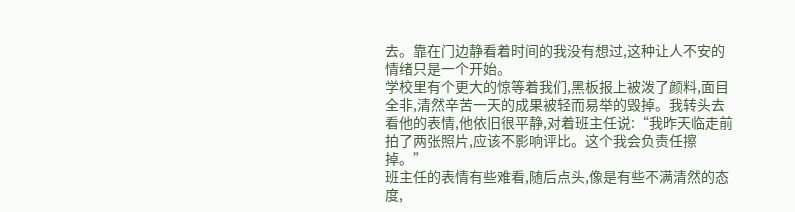去。靠在门边静看着时间的我没有想过,这种让人不安的情绪只是一个开始。
学校里有个更大的惊等着我们,黑板报上被泼了颜料,面目全非,清然辛苦一天的成果被轻而易举的毁掉。我转头去看他的表情,他依旧很平静,对着班主任说:“我昨天临走前拍了两张照片,应该不影响评比。这个我会负责任擦掉。”
班主任的表情有些难看,随后点头,像是有些不满清然的态度,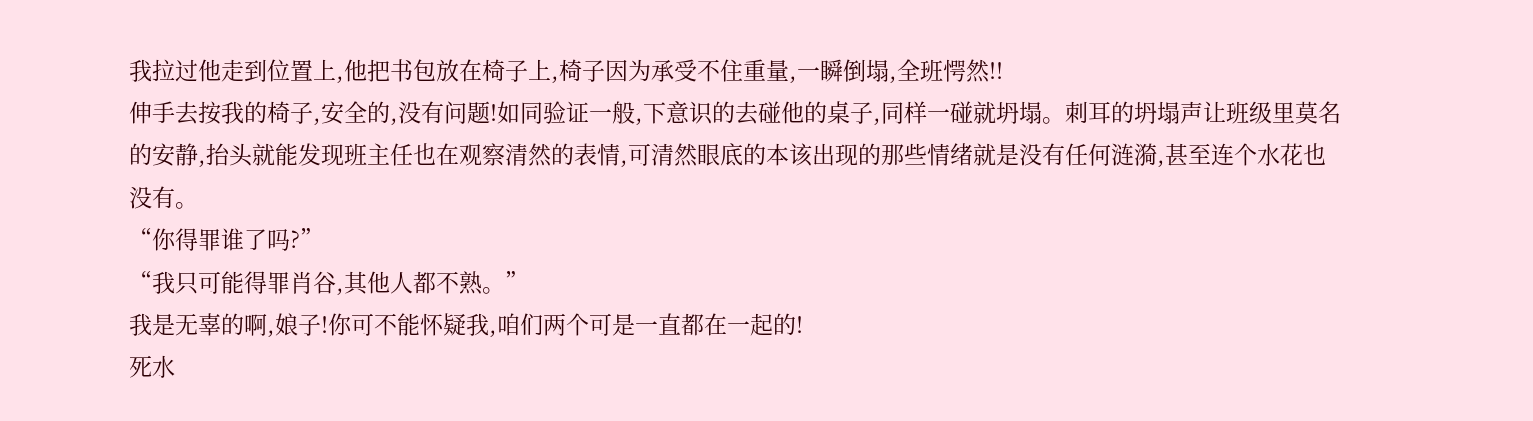我拉过他走到位置上,他把书包放在椅子上,椅子因为承受不住重量,一瞬倒塌,全班愕然!!
伸手去按我的椅子,安全的,没有问题!如同验证一般,下意识的去碰他的桌子,同样一碰就坍塌。刺耳的坍塌声让班级里莫名的安静,抬头就能发现班主任也在观察清然的表情,可清然眼底的本该出现的那些情绪就是没有任何涟漪,甚至连个水花也没有。
“你得罪谁了吗?”
“我只可能得罪肖谷,其他人都不熟。”
我是无辜的啊,娘子!你可不能怀疑我,咱们两个可是一直都在一起的!
死水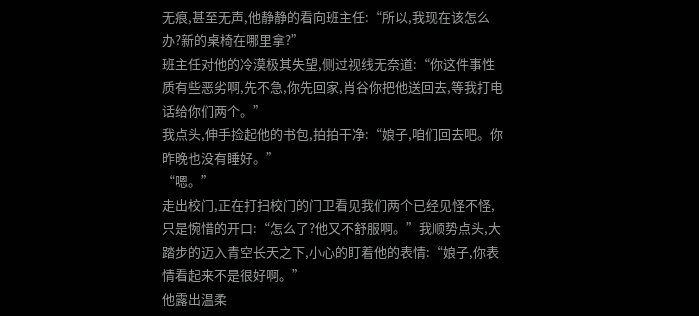无痕,甚至无声,他静静的看向班主任:“所以,我现在该怎么办?新的桌椅在哪里拿?”
班主任对他的冷漠极其失望,侧过视线无奈道:“你这件事性质有些恶劣啊,先不急,你先回家,肖谷你把他送回去,等我打电话给你们两个。”
我点头,伸手捡起他的书包,拍拍干净:“娘子,咱们回去吧。你昨晚也没有睡好。”
“嗯。”
走出校门,正在打扫校门的门卫看见我们两个已经见怪不怪,只是惋惜的开口:“怎么了?他又不舒服啊。”我顺势点头,大踏步的迈入青空长天之下,小心的盯着他的表情:“娘子,你表情看起来不是很好啊。”
他露出温柔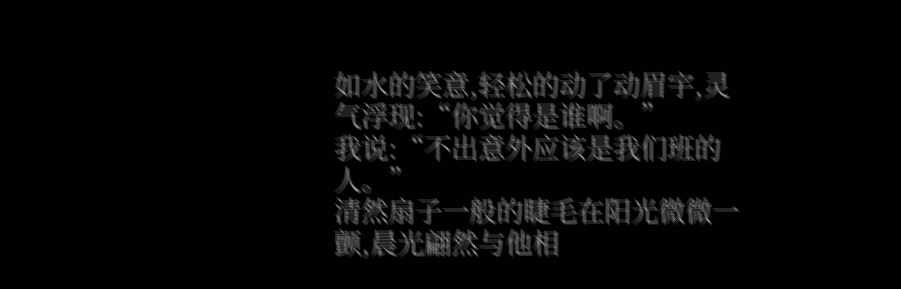如水的笑意,轻松的动了动眉宇,灵气浮现:“你觉得是谁啊。”
我说:“不出意外应该是我们班的人。”
清然扇子一般的睫毛在阳光微微一颤,晨光翩然与他相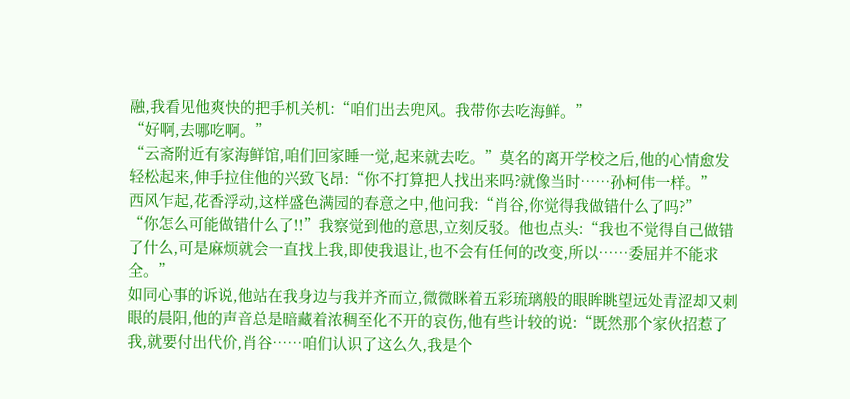融,我看见他爽快的把手机关机:“咱们出去兜风。我带你去吃海鲜。”
“好啊,去哪吃啊。”
“云斋附近有家海鲜馆,咱们回家睡一觉,起来就去吃。”莫名的离开学校之后,他的心情愈发轻松起来,伸手拉住他的兴致飞昂:“你不打算把人找出来吗?就像当时……孙柯伟一样。”
西风乍起,花香浮动,这样盛色满园的春意之中,他问我:“肖谷,你觉得我做错什么了吗?”
“你怎么可能做错什么了!!”我察觉到他的意思,立刻反驳。他也点头:“我也不觉得自己做错了什么,可是麻烦就会一直找上我,即使我退让,也不会有任何的改变,所以……委屈并不能求全。”
如同心事的诉说,他站在我身边与我并齐而立,微微眯着五彩琉璃般的眼眸眺望远处青涩却又刺眼的晨阳,他的声音总是暗藏着浓稠至化不开的哀伤,他有些计较的说:“既然那个家伙招惹了我,就要付出代价,肖谷……咱们认识了这么久,我是个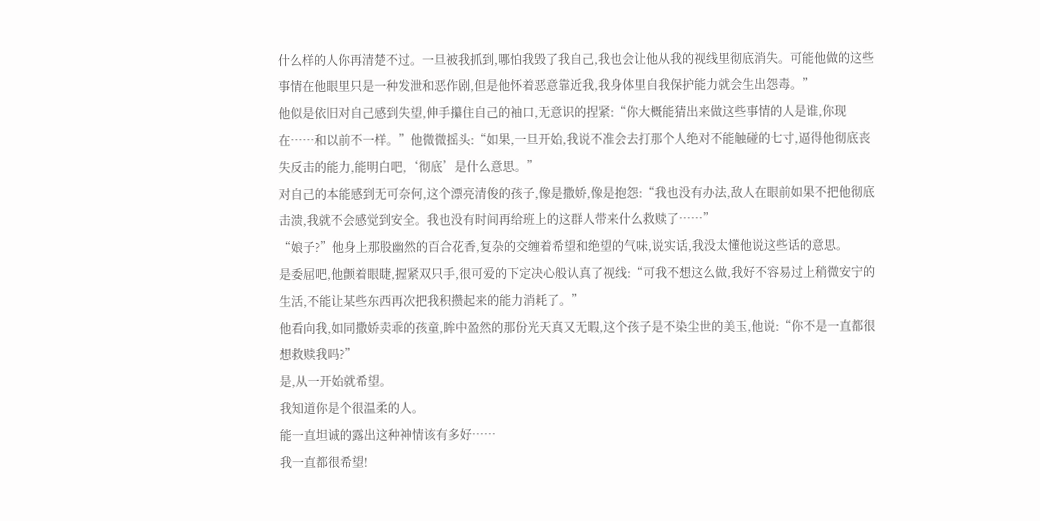什么样的人你再清楚不过。一旦被我抓到,哪怕我毁了我自己,我也会让他从我的视线里彻底消失。可能他做的这些事情在他眼里只是一种发泄和恶作剧,但是他怀着恶意靠近我,我身体里自我保护能力就会生出怨毒。”
他似是依旧对自己感到失望,伸手攥住自己的袖口,无意识的捏紧:“你大概能猜出来做这些事情的人是谁,你现在……和以前不一样。”他微微摇头:“如果,一旦开始,我说不准会去打那个人绝对不能触碰的七寸,逼得他彻底丧失反击的能力,能明白吧,‘彻底’是什么意思。”
对自己的本能感到无可奈何,这个漂亮清俊的孩子,像是撒娇,像是抱怨:“我也没有办法,敌人在眼前如果不把他彻底击溃,我就不会感觉到安全。我也没有时间再给班上的这群人带来什么救赎了……”
“娘子?”他身上那股幽然的百合花香,复杂的交缠着希望和绝望的气味,说实话,我没太懂他说这些话的意思。
是委屈吧,他颤着眼睫,握紧双只手,很可爱的下定决心般认真了视线:“可我不想这么做,我好不容易过上稍微安宁的生活,不能让某些东西再次把我积攒起来的能力消耗了。”
他看向我,如同撒娇卖乖的孩童,眸中盈然的那份光天真又无暇,这个孩子是不染尘世的美玉,他说:“你不是一直都很想救赎我吗?”
是,从一开始就希望。
我知道你是个很温柔的人。
能一直坦诚的露出这种神情该有多好……
我一直都很希望!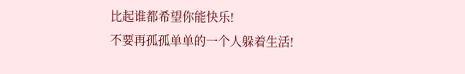比起谁都希望你能快乐!
不要再孤孤单单的一个人躲着生活!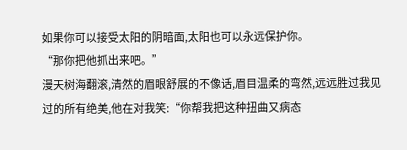如果你可以接受太阳的阴暗面,太阳也可以永远保护你。
“那你把他抓出来吧。”
漫天树海翻滚,清然的眉眼舒展的不像话,眉目温柔的弯然,远远胜过我见过的所有绝美,他在对我笑:“你帮我把这种扭曲又病态